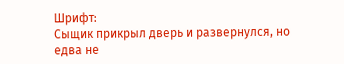Шрифт:
Сыщик прикрыл дверь и развернулся, но едва не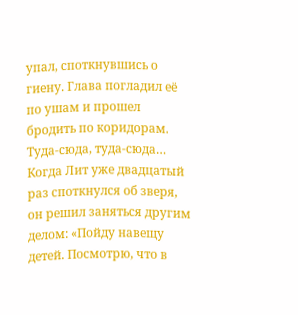упал, споткнувшись о гиену. Глава погладил её по ушам и прошел бродить по коридорам. Туда-сюда, туда-сюда… Когда Лит уже двадцатый раз споткнулся об зверя, он решил заняться другим делом: «Пойду навещу детей. Посмотрю, что в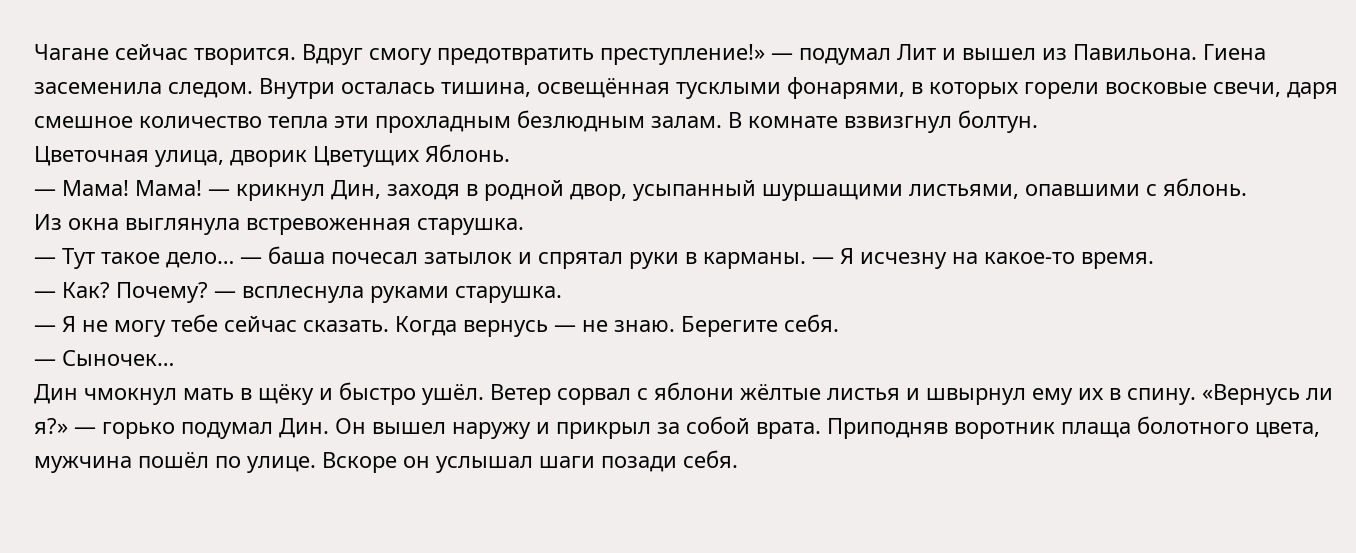Чагане сейчас творится. Вдруг смогу предотвратить преступление!» — подумал Лит и вышел из Павильона. Гиена засеменила следом. Внутри осталась тишина, освещённая тусклыми фонарями, в которых горели восковые свечи, даря смешное количество тепла эти прохладным безлюдным залам. В комнате взвизгнул болтун.
Цветочная улица, дворик Цветущих Яблонь.
— Мама! Мама! — крикнул Дин, заходя в родной двор, усыпанный шуршащими листьями, опавшими с яблонь.
Из окна выглянула встревоженная старушка.
— Тут такое дело… — баша почесал затылок и спрятал руки в карманы. — Я исчезну на какое-то время.
— Как? Почему? — всплеснула руками старушка.
— Я не могу тебе сейчас сказать. Когда вернусь — не знаю. Берегите себя.
— Сыночек…
Дин чмокнул мать в щёку и быстро ушёл. Ветер сорвал с яблони жёлтые листья и швырнул ему их в спину. «Вернусь ли я?» — горько подумал Дин. Он вышел наружу и прикрыл за собой врата. Приподняв воротник плаща болотного цвета, мужчина пошёл по улице. Вскоре он услышал шаги позади себя.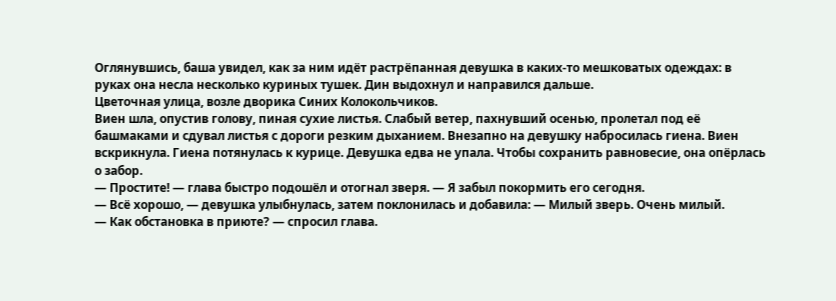Оглянувшись, баша увидел, как за ним идёт растрёпанная девушка в каких-то мешковатых одеждах: в руках она несла несколько куриных тушек. Дин выдохнул и направился дальше.
Цветочная улица, возле дворика Синих Колокольчиков.
Виен шла, опустив голову, пиная сухие листья. Слабый ветер, пахнувший осенью, пролетал под её башмаками и сдувал листья с дороги резким дыханием. Внезапно на девушку набросилась гиена. Виен вскрикнула. Гиена потянулась к курице. Девушка едва не упала. Чтобы сохранить равновесие, она опёрлась о забор.
— Простите! — глава быстро подошёл и отогнал зверя. — Я забыл покормить его сегодня.
— Всё хорошо, — девушка улыбнулась, затем поклонилась и добавила: — Милый зверь. Очень милый.
— Как обстановка в приюте? — спросил глава.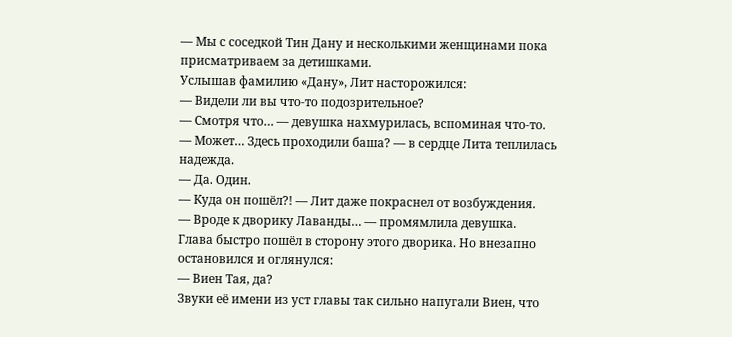— Мы с соседкой Тин Дану и несколькими женщинами пока присматриваем за детишками.
Услышав фамилию «Дану», Лит насторожился:
— Видели ли вы что-то подозрительное?
— Смотря что… — девушка нахмурилась, вспоминая что-то.
— Может… Здесь проходили баша? — в сердце Лита теплилась надежда.
— Да. Один.
— Куда он пошёл?! — Лит даже покраснел от возбуждения.
— Вроде к дворику Лаванды… — промямлила девушка.
Глава быстро пошёл в сторону этого дворика. Но внезапно остановился и оглянулся:
— Виен Тая, да?
Звуки её имени из уст главы так сильно напугали Виен, что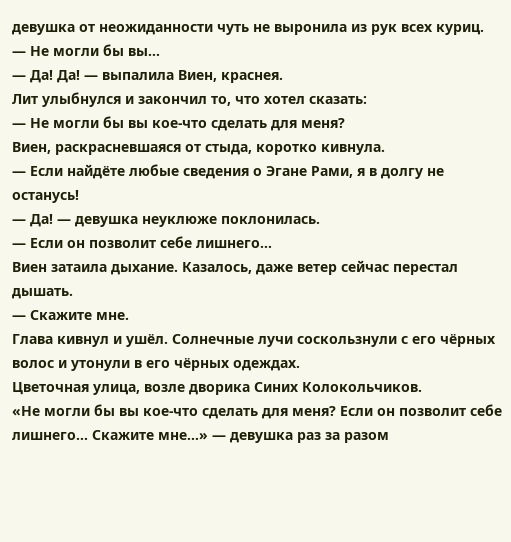девушка от неожиданности чуть не выронила из рук всех куриц.
— Не могли бы вы…
— Да! Да! — выпалила Виен, краснея.
Лит улыбнулся и закончил то, что хотел сказать:
— Не могли бы вы кое-что сделать для меня?
Виен, раскрасневшаяся от стыда, коротко кивнула.
— Если найдёте любые сведения о Эгане Рами, я в долгу не останусь!
— Да! — девушка неуклюже поклонилась.
— Если он позволит себе лишнего…
Виен затаила дыхание. Казалось, даже ветер сейчас перестал дышать.
— Скажите мне.
Глава кивнул и ушёл. Солнечные лучи соскользнули с его чёрных волос и утонули в его чёрных одеждах.
Цветочная улица, возле дворика Синих Колокольчиков.
«Не могли бы вы кое-что сделать для меня? Если он позволит себе лишнего… Скажите мне…» — девушка раз за разом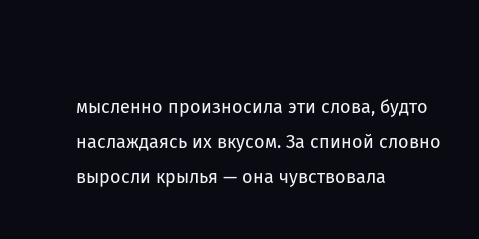мысленно произносила эти слова, будто наслаждаясь их вкусом. За спиной словно выросли крылья — она чувствовала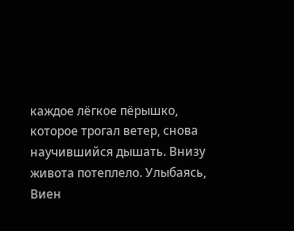каждое лёгкое пёрышко, которое трогал ветер, снова научившийся дышать. Внизу живота потеплело. Улыбаясь, Виен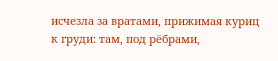исчезла за вратами, прижимая куриц к груди: там, под рёбрами,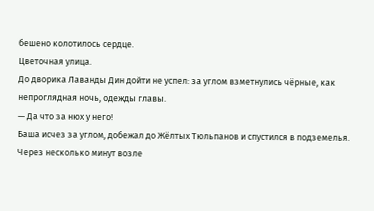бешено колотилось сердце.
Цветочная улица.
До дворика Лаванды Дин дойти не успел: за углом взметнулись чёрные, как непроглядная ночь, одежды главы.
— Да что за нюх у него!
Баша исчез за углом, добежал до Жёлтых Тюльпанов и спустился в подземелья. Через несколько минут возле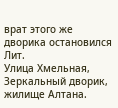врат этого же дворика остановился Лит.
Улица Хмельная, Зеркальный дворик, жилище Алтана.